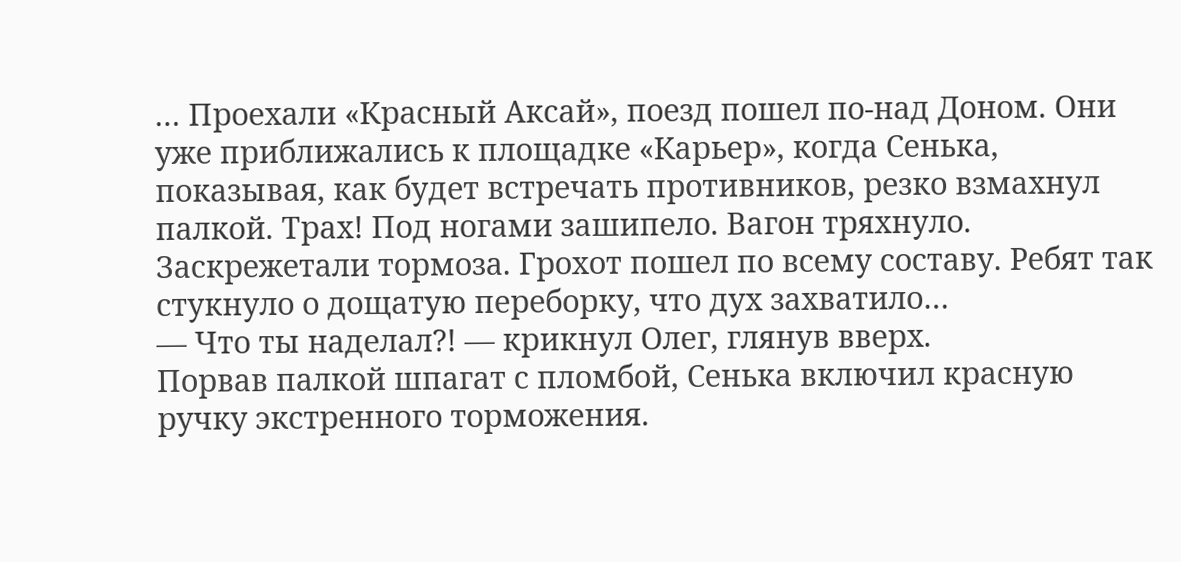… Проехали «Красный Аксай», поезд пошел по-над Доном. Они уже приближались к площадке «Карьер», когда Сенька, показывая, как будет встречать противников, резко взмахнул палкой. Трах! Под ногами зашипело. Вагон тряхнуло. Заскрежетали тормоза. Грохот пошел по всему составу. Ребят так стукнуло о дощатую переборку, что дух захватило…
— Что ты наделал?! — крикнул Олег, глянув вверх.
Порвав палкой шпагат с пломбой, Сенька включил красную ручку экстренного торможения.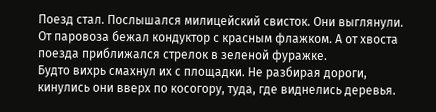Поезд стал. Послышался милицейский свисток. Они выглянули. От паровоза бежал кондуктор с красным флажком. А от хвоста поезда приближался стрелок в зеленой фуражке.
Будто вихрь смахнул их с площадки. Не разбирая дороги, кинулись они вверх по косогору, туда, где виднелись деревья.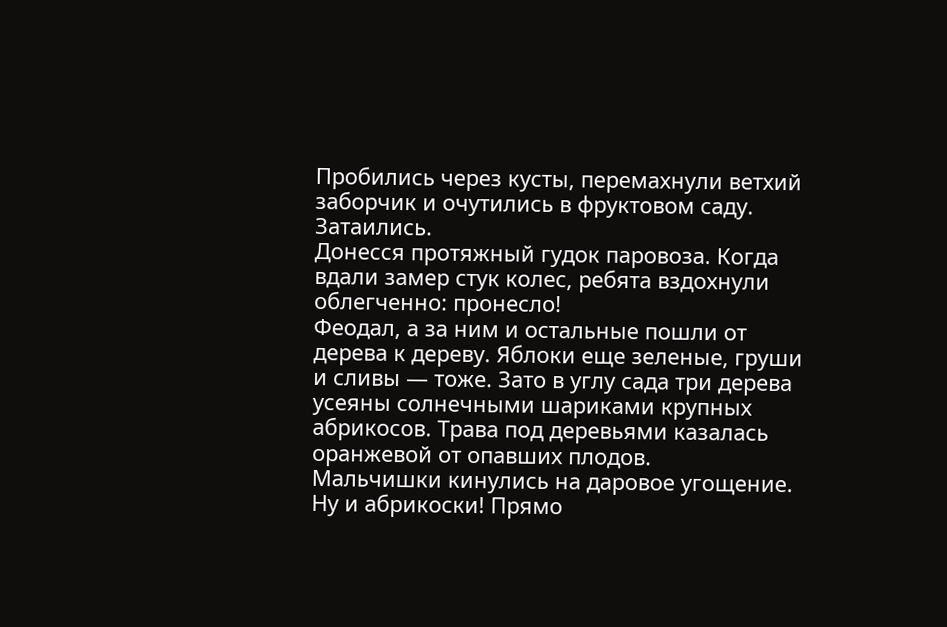Пробились через кусты, перемахнули ветхий заборчик и очутились в фруктовом саду. Затаились.
Донесся протяжный гудок паровоза. Когда вдали замер стук колес, ребята вздохнули облегченно: пронесло!
Феодал, а за ним и остальные пошли от дерева к дереву. Яблоки еще зеленые, груши и сливы — тоже. Зато в углу сада три дерева усеяны солнечными шариками крупных абрикосов. Трава под деревьями казалась оранжевой от опавших плодов.
Мальчишки кинулись на даровое угощение. Ну и абрикоски! Прямо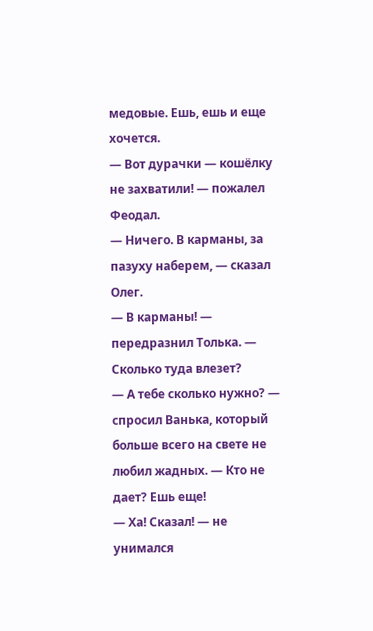медовые. Ешь, ешь и еще хочется.
— Вот дурачки — кошёлку не захватили! — пожалел Феодал.
— Ничего. В карманы, за пазуху наберем, — сказал Олег.
— В карманы! — передразнил Толька. — Сколько туда влезет?
— А тебе сколько нужно? — спросил Ванька, который больше всего на свете не любил жадных. — Кто не дает? Ешь еще!
— Ха! Сказал! — не унимался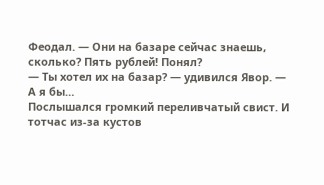Феодал. — Они на базаре сейчас знаешь, сколько? Пять рублей! Понял?
— Ты хотел их на базар? — удивился Явор. — А я бы…
Послышался громкий переливчатый свист. И тотчас из-за кустов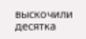выскочили десятка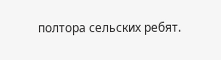полтора сельских ребят.